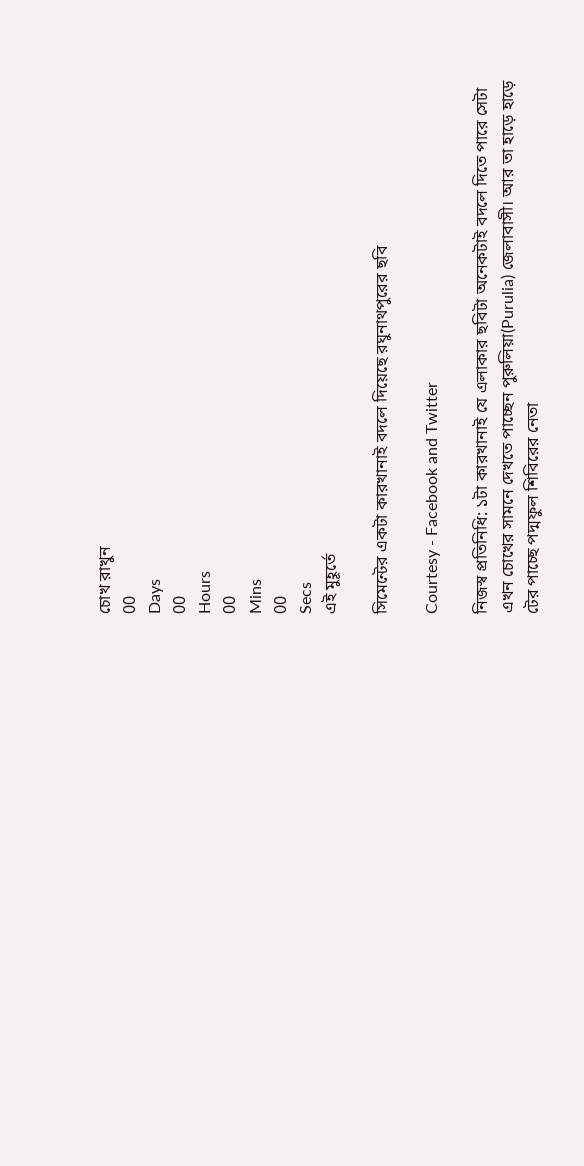চোখ রাখুন
00
Days
00
Hours
00
Mins
00
Secs
এই মুহূর্তে

সিমেন্টের একটা কারখানাই বদলে দিয়েছে রঘুনাথপুরের ছবি

Courtesy - Facebook and Twitter

নিজস্ব প্রতিনিধি: ১টা কারখানাই যে এলাকার ছবিটা অনেকটাই বদলে দিতে পারে সেটা এখন চোখের সামনে দেখতে পাচ্ছেন পুরুলিয়া(Purulia) জেলাবাসী। আর তা হাড়ে হাড়ে টের পাচ্ছে পদ্মফুল শিবিরের নেতা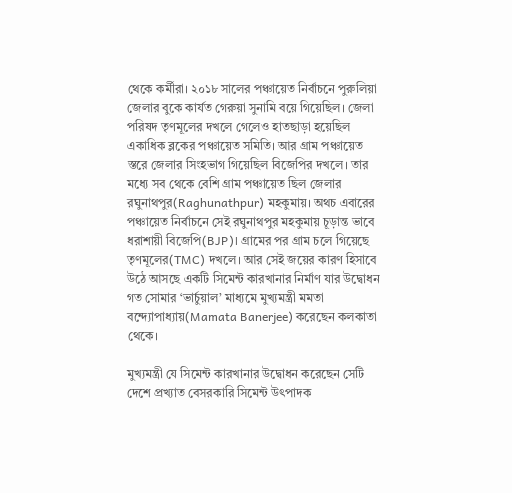থেকে কর্মীরা। ২০১৮ সালের পঞ্চায়েত নির্বাচনে পুরুলিয়া জেলার বুকে কার্যত গেরুয়া সুনামি বয়ে গিয়েছিল। জেলা পরিষদ তৃণমূলের দখলে গেলেও হাতছাড়া হয়েছিল একাধিক ব্লকের পঞ্চায়েত সমিতি। আর গ্রাম পঞ্চায়েত স্তরে জেলার সিংহভাগ গিয়েছিল বিজেপির দখলে। তার মধ্যে সব থেকে বেশি গ্রাম পঞ্চায়েত ছিল জেলার রঘুনাথপুর(Raghunathpur) মহকুমায়। অথচ এবারের পঞ্চায়েত নির্বাচনে সেই রঘুনাথপুর মহকুমায় চূড়ান্ত ভাবে ধরাশায়ী বিজেপি(BJP)। গ্রামের পর গ্রাম চলে গিয়েছে তৃণমূলের(TMC) দখলে। আর সেই জয়ের কারণ হিসাবে উঠে আসছে একটি সিমেন্ট কারখানার নির্মাণ যার উদ্বোধন গত সোমার ‘ভার্চুয়াল’ মাধ্যমে মুখ্যমন্ত্রী মমতা বন্দ্যোপাধ্যায়(Mamata Banerjee) করেছেন কলকাতা থেকে।

মুখ্যমন্ত্রী যে সিমেন্ট কারখানার উদ্বোধন করেছেন সেটি দেশে প্রখ্যাত বেসরকারি সিমেন্ট উৎপাদক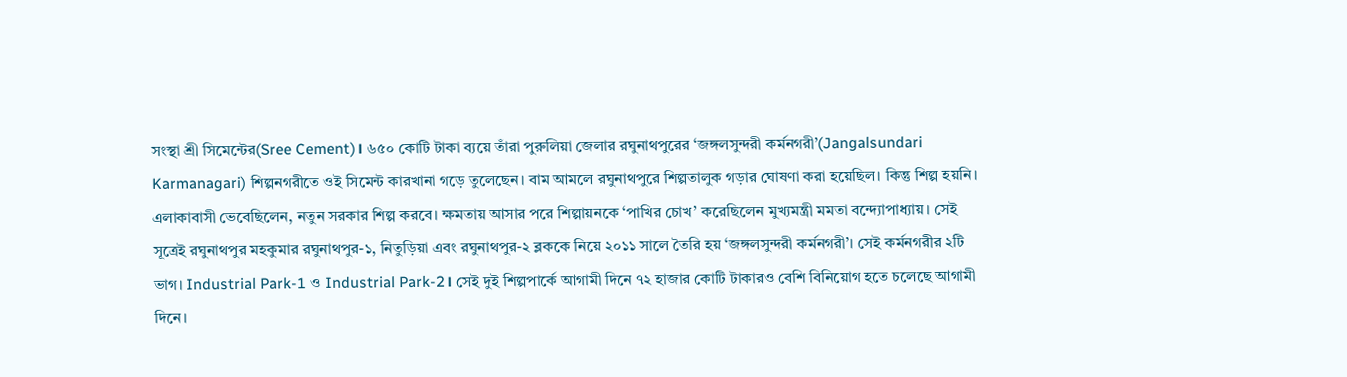সংস্থা শ্রী সিমেন্টের(Sree Cement)। ৬৫০ কোটি টাকা ব্যয়ে তাঁরা পুরুলিয়া জেলার রঘুনাথপুরের ‘জঙ্গলসুন্দরী কর্মনগরী’(Jangalsundari Karmanagari) শিল্পনগরীতে ওই সিমেন্ট কারখানা গড়ে তুলেছেন। বাম আমলে রঘুনাথপুরে শিল্পতালুক গড়ার ঘোষণা করা হয়েছিল। কিন্তু শিল্প হয়নি। এলাকাবাসী ভেবেছিলেন, নতুন সরকার শিল্প করবে। ক্ষমতায় আসার পরে শিল্পায়নকে ‘পাখির চোখ’ করেছিলেন মুখ্যমন্ত্রী মমতা বন্দ্যোপাধ্যায়। সেই সূত্রেই রঘুনাথপুর মহকুমার রঘুনাথপুর-১, নিতুড়িয়া এবং রঘুনাথপুর-২ ব্লককে নিয়ে ২০১১ সালে তৈরি হয় ‘জঙ্গলসুন্দরী কর্মনগরী’। সেই কর্মনগরীর ২টি ভাগ। Industrial Park-1 ও Industrial Park-2। সেই দুই শিল্পপার্কে আগামী দিনে ৭২ হাজার কোটি টাকারও বেশি বিনিয়োগ হতে চলেছে আগামী দিনে।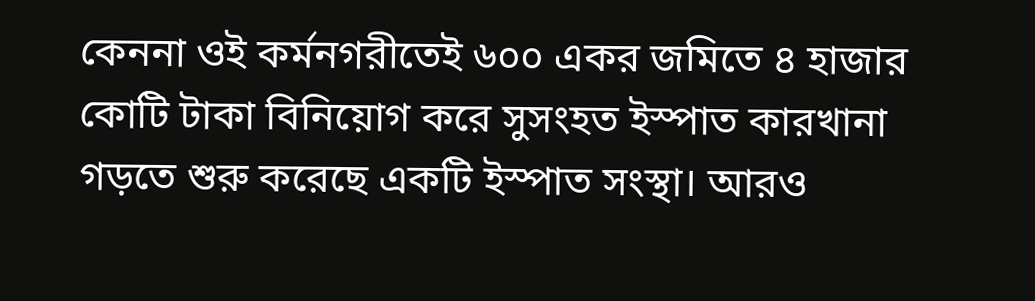কেননা ওই কর্মনগরীতেই ৬০০ একর জমিতে ৪ হাজার কোটি টাকা বিনিয়োগ করে সুসংহত ইস্পাত কারখানা গড়তে শুরু করেছে একটি ইস্পাত সংস্থা। আরও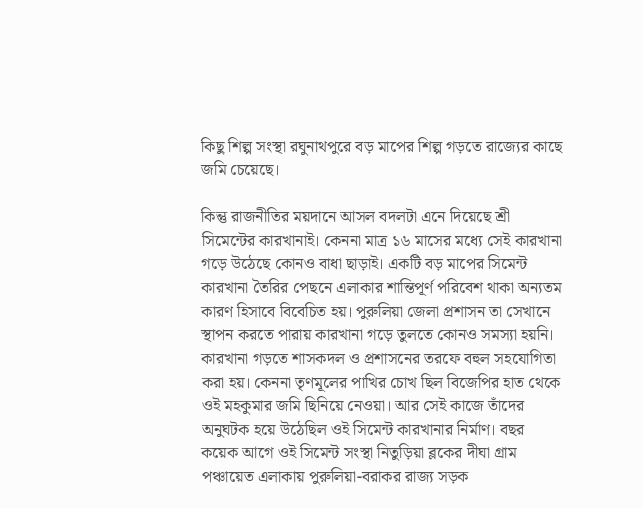কিছু শিল্প সংস্থা রঘুনাথপুরে বড় মাপের শিল্প গড়তে রাজ্যের কাছে জমি চেয়েছে।

কিন্তু রাজনীতির ময়দানে আসল বদলটা এনে দিয়েছে শ্রী সিমেন্টের কারখানাই। কেননা মাত্র ১৬ মাসের মধ্যে সেই কারখানা গড়ে উঠেছে কোনও বাধা ছাড়াই। একটি বড় মাপের সিমেন্ট কারখানা তৈরির পেছনে এলাকার শান্তিপূর্ণ পরিবেশ থাকা অন্যতম কারণ হিসাবে বিবেচিত হয়। পুরুলিয়া জেলা প্রশাসন তা সেখানে স্থাপন করতে পারায় কারখানা গড়ে তুলতে কোনও সমস্যা হয়নি। কারখানা গড়তে শাসকদল ও প্রশাসনের তরফে বহুল সহযোগিতা করা হয়। কেননা তৃণমূলের পাখির চোখ ছিল বিজেপির হাত থেকে ওই মহকুমার জমি ছিনিয়ে নেওয়া। আর সেই কাজে তাঁদের অনুঘটক হয়ে উঠেছিল ওই সিমেন্ট কারখানার নির্মাণ। বছর কয়েক আগে ওই সিমেন্ট সংস্থা নিতুড়িয়া ব্লকের দীঘা গ্রাম পঞ্চায়েত এলাকায় পুরুলিয়া-বরাকর রাজ্য সড়ক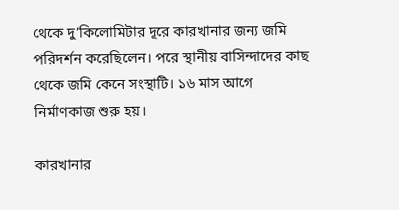থেকে দু’কিলোমিটার দূরে কারখানার জন্য জমি পরিদর্শন করেছিলেন। পরে স্থানীয় বাসিন্দাদের কাছ থেকে জমি কেনে সংস্থাটি। ১৬ মাস আগে নির্মাণকাজ শুরু হয়।

কারখানার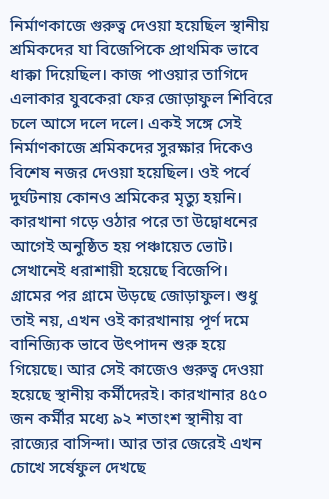নির্মাণকাজে গুরুত্ব দেওয়া হয়েছিল স্থানীয় শ্রমিকদের যা বিজেপিকে প্রাথমিক ভাবে ধাক্কা দিয়েছিল। কাজ পাওয়ার তাগিদে এলাকার যুবকেরা ফের জোড়াফুল শিবিরে চলে আসে দলে দলে। একই সঙ্গে সেই নির্মাণকাজে শ্রমিকদের সুরক্ষার দিকেও বিশেষ নজর দেওয়া হয়েছিল। ওই পর্বে দুর্ঘটনায় কোনও শ্রমিকের মৃত্যু হয়নি। কারখানা গড়ে ওঠার পরে তা উদ্বোধনের আগেই অনুষ্ঠিত হয় পঞ্চায়েত ভোট। সেখানেই ধরাশায়ী হয়েছে বিজেপি। গ্রামের পর গ্রামে উড়ছে জোড়াফুল। শুধু তাই নয়, এখন ওই কারখানায় পূর্ণ দমে বানিজ্যিক ভাবে উৎপাদন শুরু হয়ে গিয়েছে। আর সেই কাজেও গুরুত্ব দেওয়া হয়েছে স্থানীয় কর্মীদেরই। কারখানার ৪৫০ জন কর্মীর মধ্যে ৯২ শতাংশ স্থানীয় বা রাজ্যের বাসিন্দা। আর তার জেরেই এখন চোখে সর্ষেফুল দেখছে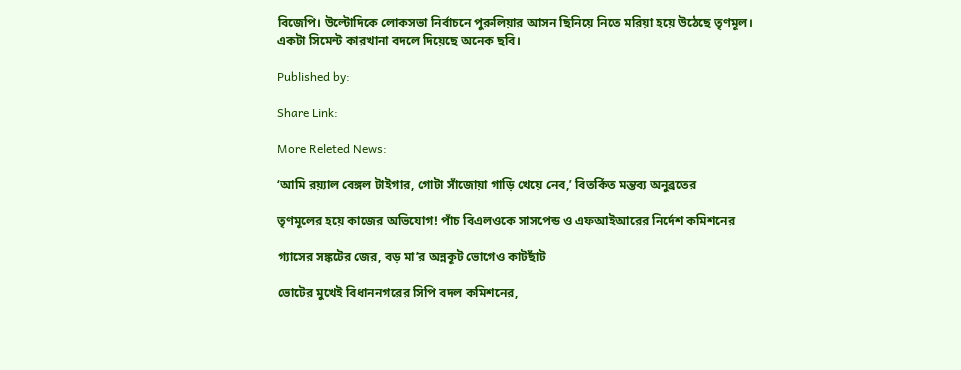বিজেপি। উল্টোদিকে লোকসভা নির্বাচনে পুরুলিয়ার আসন ছিনিয়ে নিতে মরিয়া হয়ে উঠেছে তৃণমূল। একটা সিমেন্ট কারখানা বদলে দিয়েছে অনেক ছবি।

Published by:

Share Link:

More Releted News:

‘আমি রয়্যাল বেঙ্গল টাইগার, গোটা সাঁজোয়া গাড়ি খেয়ে নেব,’ বিতর্কিত মন্তব্য অনুব্রতের

তৃণমূলের হয়ে কাজের অভিযোগ! পাঁচ বিএলওকে সাসপেন্ড ও এফআইআরের নির্দেশ কমিশনের

গ্যাসের সঙ্কটের জের, বড় মা’র অন্নকূট ভোগেও কাটছাঁট

ভোটের মুখেই বিধাননগরের সিপি বদল কমিশনের,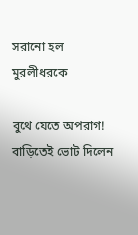সরানো হল মুরলীধরকে

বুথে যেতে অপরাগ! বাড়িতেই ভোট দিলেন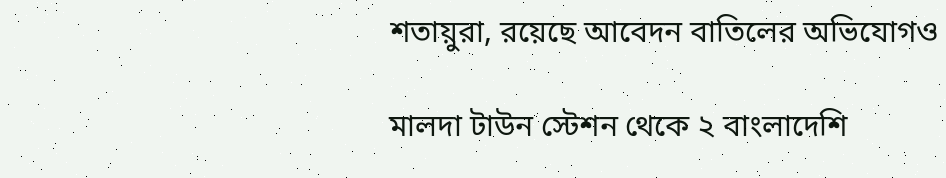শতায়ুরা, রয়েছে আবেদন বাতিলের অভিযোগও

মালদা টাউন স্টেশন থেকে ২ বাংলাদেশি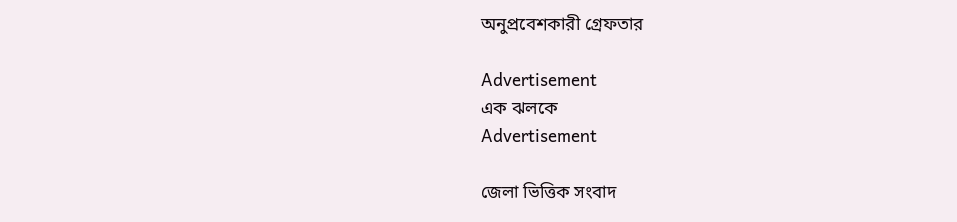অনুপ্রবেশকারী গ্রেফতার

Advertisement
এক ঝলকে
Advertisement

জেলা ভিত্তিক সংবাদ